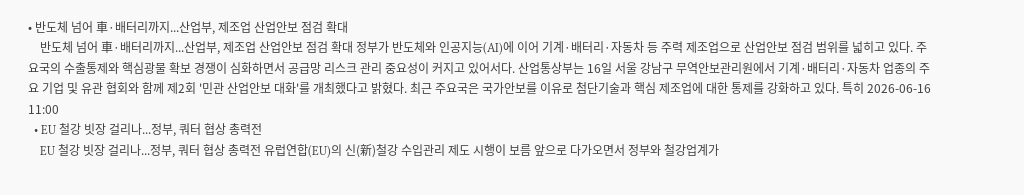• 반도체 넘어 車·배터리까지...산업부, 제조업 산업안보 점검 확대
    반도체 넘어 車·배터리까지...산업부, 제조업 산업안보 점검 확대 정부가 반도체와 인공지능(AI)에 이어 기계·배터리·자동차 등 주력 제조업으로 산업안보 점검 범위를 넓히고 있다. 주요국의 수출통제와 핵심광물 확보 경쟁이 심화하면서 공급망 리스크 관리 중요성이 커지고 있어서다. 산업통상부는 16일 서울 강남구 무역안보관리원에서 기계·배터리·자동차 업종의 주요 기업 및 유관 협회와 함께 제2회 '민관 산업안보 대화'를 개최했다고 밝혔다. 최근 주요국은 국가안보를 이유로 첨단기술과 핵심 제조업에 대한 통제를 강화하고 있다. 특히 2026-06-16 11:00
  • EU 철강 빗장 걸리나...정부, 쿼터 협상 총력전
    EU 철강 빗장 걸리나...정부, 쿼터 협상 총력전 유럽연합(EU)의 신(新)철강 수입관리 제도 시행이 보름 앞으로 다가오면서 정부와 철강업계가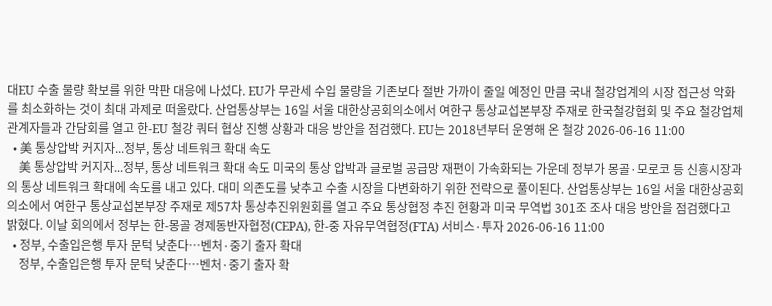대EU 수출 물량 확보를 위한 막판 대응에 나섰다. EU가 무관세 수입 물량을 기존보다 절반 가까이 줄일 예정인 만큼 국내 철강업계의 시장 접근성 악화를 최소화하는 것이 최대 과제로 떠올랐다. 산업통상부는 16일 서울 대한상공회의소에서 여한구 통상교섭본부장 주재로 한국철강협회 및 주요 철강업체 관계자들과 간담회를 열고 한-EU 철강 쿼터 협상 진행 상황과 대응 방안을 점검했다. EU는 2018년부터 운영해 온 철강 2026-06-16 11:00
  • 美 통상압박 커지자...정부, 통상 네트워크 확대 속도
    美 통상압박 커지자...정부, 통상 네트워크 확대 속도 미국의 통상 압박과 글로벌 공급망 재편이 가속화되는 가운데 정부가 몽골·모로코 등 신흥시장과의 통상 네트워크 확대에 속도를 내고 있다. 대미 의존도를 낮추고 수출 시장을 다변화하기 위한 전략으로 풀이된다. 산업통상부는 16일 서울 대한상공회의소에서 여한구 통상교섭본부장 주재로 제57차 통상추진위원회를 열고 주요 통상협정 추진 현황과 미국 무역법 301조 조사 대응 방안을 점검했다고 밝혔다. 이날 회의에서 정부는 한-몽골 경제동반자협정(CEPA), 한-중 자유무역협정(FTA) 서비스·투자 2026-06-16 11:00
  • 정부, 수출입은행 투자 문턱 낮춘다…벤처·중기 출자 확대
    정부, 수출입은행 투자 문턱 낮춘다…벤처·중기 출자 확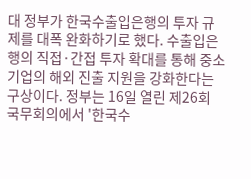대 정부가 한국수출입은행의 투자 규제를 대폭 완화하기로 했다. 수출입은행의 직접·간접 투자 확대를 통해 중소기업의 해외 진출 지원을 강화한다는 구상이다. 정부는 16일 열린 제26회 국무회의에서 '한국수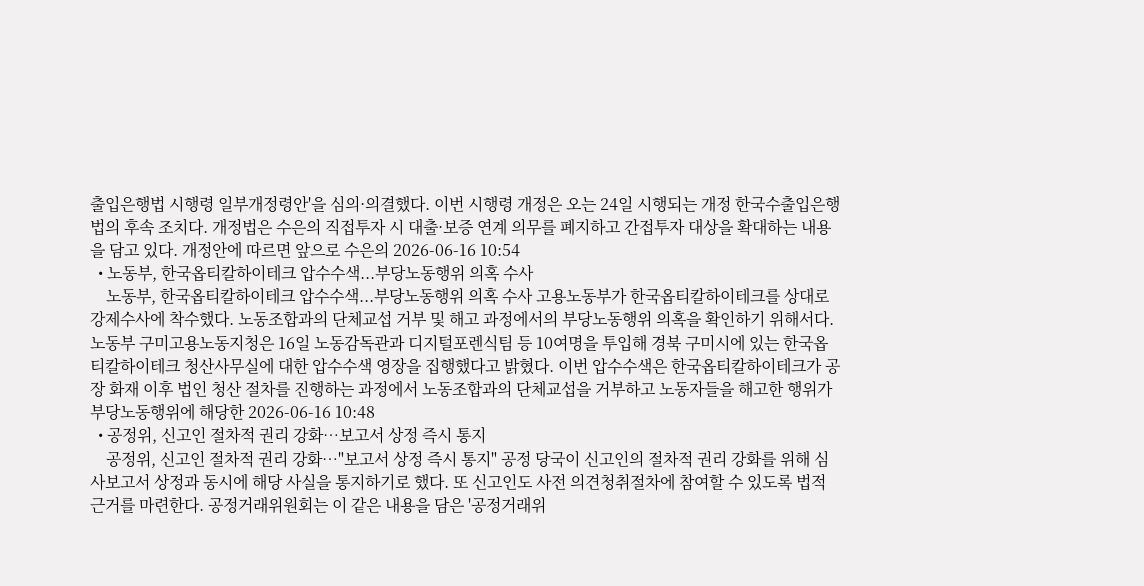출입은행법 시행령 일부개정령안'을 심의·의결했다. 이번 시행령 개정은 오는 24일 시행되는 개정 한국수출입은행법의 후속 조치다. 개정법은 수은의 직접투자 시 대출·보증 연계 의무를 폐지하고 간접투자 대상을 확대하는 내용을 담고 있다. 개정안에 따르면 앞으로 수은의 2026-06-16 10:54
  • 노동부, 한국옵티칼하이테크 압수수색...부당노동행위 의혹 수사
    노동부, 한국옵티칼하이테크 압수수색...부당노동행위 의혹 수사 고용노동부가 한국옵티칼하이테크를 상대로 강제수사에 착수했다. 노동조합과의 단체교섭 거부 및 해고 과정에서의 부당노동행위 의혹을 확인하기 위해서다. 노동부 구미고용노동지청은 16일 노동감독관과 디지털포렌식팀 등 10여명을 투입해 경북 구미시에 있는 한국옵티칼하이테크 청산사무실에 대한 압수수색 영장을 집행했다고 밝혔다. 이번 압수수색은 한국옵티칼하이테크가 공장 화재 이후 법인 청산 절차를 진행하는 과정에서 노동조합과의 단체교섭을 거부하고 노동자들을 해고한 행위가 부당노동행위에 해당한 2026-06-16 10:48
  • 공정위, 신고인 절차적 권리 강화…보고서 상정 즉시 통지
    공정위, 신고인 절차적 권리 강화…"보고서 상정 즉시 통지" 공정 당국이 신고인의 절차적 권리 강화를 위해 심사보고서 상정과 동시에 해당 사실을 통지하기로 했다. 또 신고인도 사전 의견청취절차에 참여할 수 있도록 법적 근거를 마련한다. 공정거래위원회는 이 같은 내용을 담은 '공정거래위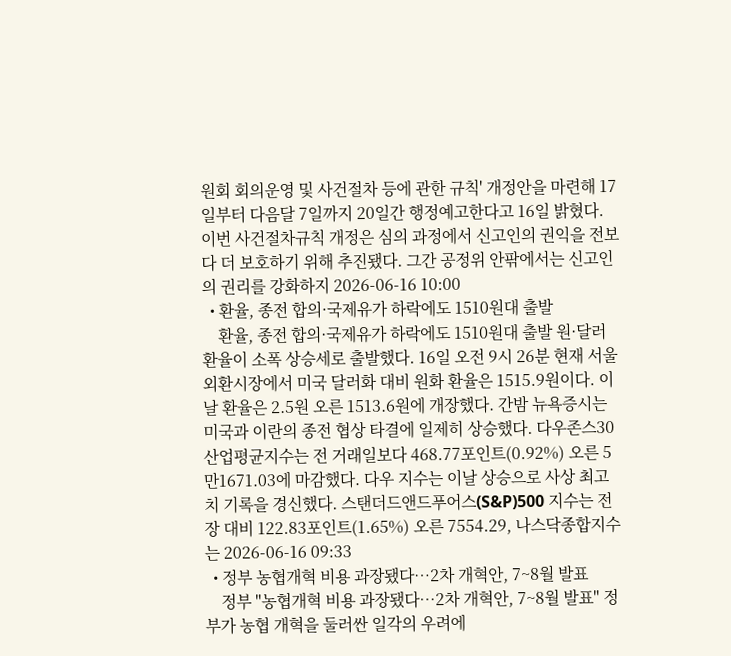원회 회의운영 및 사건절차 등에 관한 규칙' 개정안을 마련해 17일부터 다음달 7일까지 20일간 행정예고한다고 16일 밝혔다. 이번 사건절차규칙 개정은 심의 과정에서 신고인의 권익을 전보다 더 보호하기 위해 추진됐다. 그간 공정위 안팎에서는 신고인의 권리를 강화하지 2026-06-16 10:00
  • 환율, 종전 합의·국제유가 하락에도 1510원대 출발
    환율, 종전 합의·국제유가 하락에도 1510원대 출발 원·달러 환율이 소폭 상승세로 출발했다. 16일 오전 9시 26분 현재 서울 외환시장에서 미국 달러화 대비 원화 환율은 1515.9원이다. 이날 환율은 2.5원 오른 1513.6원에 개장했다. 간밤 뉴욕증시는 미국과 이란의 종전 협상 타결에 일제히 상승했다. 다우존스30산업평균지수는 전 거래일보다 468.77포인트(0.92%) 오른 5만1671.03에 마감했다. 다우 지수는 이날 상승으로 사상 최고치 기록을 경신했다. 스탠더드앤드푸어스(S&P)500 지수는 전장 대비 122.83포인트(1.65%) 오른 7554.29, 나스닥종합지수는 2026-06-16 09:33
  • 정부 농협개혁 비용 과장됐다…2차 개혁안, 7~8월 발표
    정부 "농협개혁 비용 과장됐다…2차 개혁안, 7~8월 발표" 정부가 농협 개혁을 둘러싼 일각의 우려에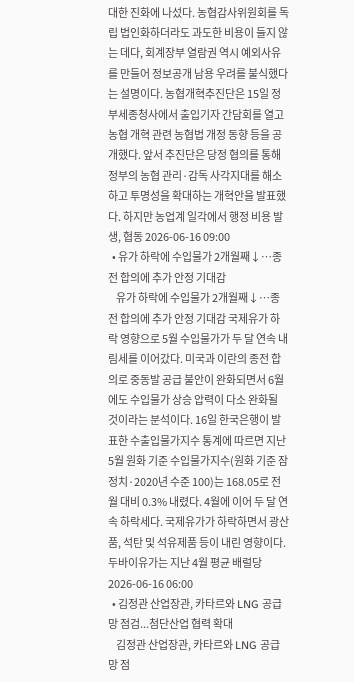대한 진화에 나섰다. 농협감사위원회를 독립 법인화하더라도 과도한 비용이 들지 않는 데다, 회계장부 열람권 역시 예외사유를 만들어 정보공개 남용 우려를 불식했다는 설명이다. 농협개혁추진단은 15일 정부세종청사에서 출입기자 간담회를 열고 농협 개혁 관련 농협법 개정 동향 등을 공개했다. 앞서 추진단은 당정 협의를 통해 정부의 농협 관리·감독 사각지대를 해소하고 투명성을 확대하는 개혁안을 발표했다. 하지만 농업계 일각에서 행정 비용 발생, 협동 2026-06-16 09:00
  • 유가 하락에 수입물가 2개월째↓…종전 합의에 추가 안정 기대감
    유가 하락에 수입물가 2개월째↓…종전 합의에 추가 안정 기대감 국제유가 하락 영향으로 5월 수입물가가 두 달 연속 내림세를 이어갔다. 미국과 이란의 종전 합의로 중동발 공급 불안이 완화되면서 6월에도 수입물가 상승 압력이 다소 완화될 것이라는 분석이다. 16일 한국은행이 발표한 수출입물가지수 통계에 따르면 지난 5월 원화 기준 수입물가지수(원화 기준 잠정치·2020년 수준 100)는 168.05로 전월 대비 0.3% 내렸다. 4월에 이어 두 달 연속 하락세다. 국제유가가 하락하면서 광산품, 석탄 및 석유제품 등이 내린 영향이다. 두바이유가는 지난 4월 평균 배럴당 2026-06-16 06:00
  • 김정관 산업장관, 카타르와 LNG 공급망 점검...첨단산업 협력 확대
    김정관 산업장관, 카타르와 LNG 공급망 점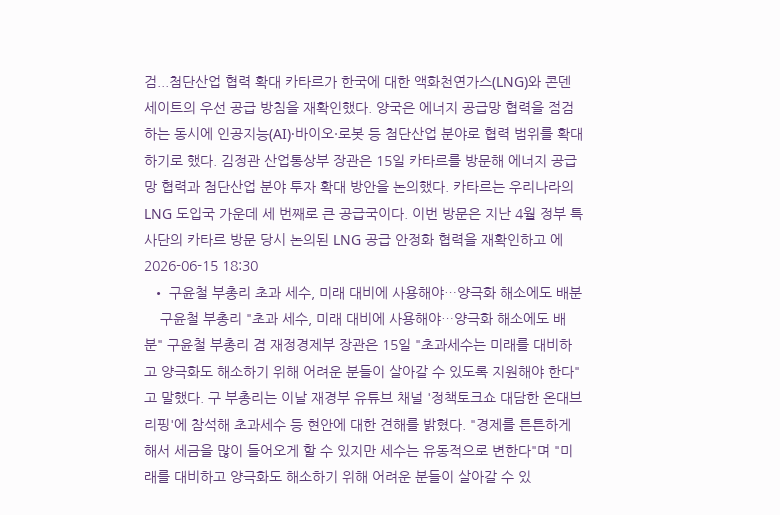검...첨단산업 협력 확대 카타르가 한국에 대한 액화천연가스(LNG)와 콘덴세이트의 우선 공급 방침을 재확인했다. 양국은 에너지 공급망 협력을 점검하는 동시에 인공지능(AI)·바이오·로봇 등 첨단산업 분야로 협력 범위를 확대하기로 했다. 김정관 산업통상부 장관은 15일 카타르를 방문해 에너지 공급망 협력과 첨단산업 분야 투자 확대 방안을 논의했다. 카타르는 우리나라의 LNG 도입국 가운데 세 번째로 큰 공급국이다. 이번 방문은 지난 4월 정부 특사단의 카타르 방문 당시 논의된 LNG 공급 안정화 협력을 재확인하고 에 2026-06-15 18:30
  • 구윤철 부총리 초과 세수, 미래 대비에 사용해야…양극화 해소에도 배분
    구윤철 부총리 "초과 세수, 미래 대비에 사용해야…양극화 해소에도 배분" 구윤철 부총리 겸 재정경제부 장관은 15일 "초과세수는 미래를 대비하고 양극화도 해소하기 위해 어려운 분들이 살아갈 수 있도록 지원해야 한다"고 말했다. 구 부총리는 이날 재경부 유튜브 채널 '정책토크쇼 대담한 온대브리핑'에 참석해 초과세수 등 현안에 대한 견해를 밝혔다. "경제를 튼튼하게 해서 세금을 많이 들어오게 할 수 있지만 세수는 유동적으로 변한다"며 "미래를 대비하고 양극화도 해소하기 위해 어려운 분들이 살아갈 수 있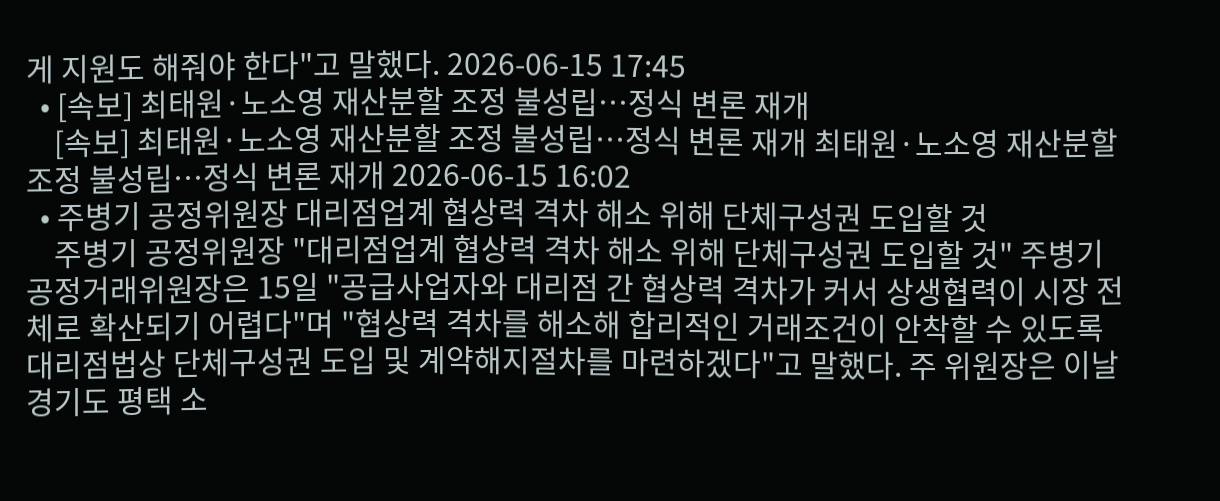게 지원도 해줘야 한다"고 말했다. 2026-06-15 17:45
  • [속보] 최태원·노소영 재산분할 조정 불성립…정식 변론 재개
    [속보] 최태원·노소영 재산분할 조정 불성립…정식 변론 재개 최태원·노소영 재산분할 조정 불성립…정식 변론 재개 2026-06-15 16:02
  • 주병기 공정위원장 대리점업계 협상력 격차 해소 위해 단체구성권 도입할 것
    주병기 공정위원장 "대리점업계 협상력 격차 해소 위해 단체구성권 도입할 것" 주병기 공정거래위원장은 15일 "공급사업자와 대리점 간 협상력 격차가 커서 상생협력이 시장 전체로 확산되기 어렵다"며 "협상력 격차를 해소해 합리적인 거래조건이 안착할 수 있도록 대리점법상 단체구성권 도입 및 계약해지절차를 마련하겠다"고 말했다. 주 위원장은 이날 경기도 평택 소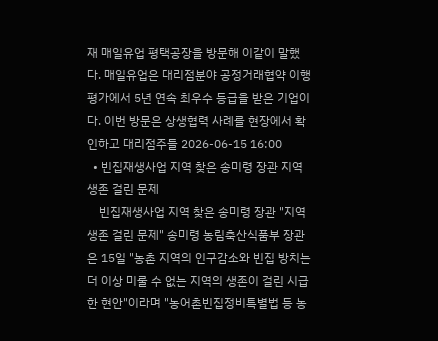재 매일유업 평택공장을 방문해 이같이 말했다. 매일유업은 대리점분야 공정거래협약 이행평가에서 5년 연속 최우수 등급을 받은 기업이다. 이번 방문은 상생협력 사례를 현장에서 확인하고 대리점주들 2026-06-15 16:00
  • 빈집재생사업 지역 찾은 송미령 장관 지역 생존 걸린 문제
    빈집재생사업 지역 찾은 송미령 장관 "지역 생존 걸린 문제" 송미령 농림축산식품부 장관은 15일 "농촌 지역의 인구감소와 빈집 방치는 더 이상 미룰 수 없는 지역의 생존이 걸린 시급한 현안"이라며 "농어촌빈집정비특별법 등 농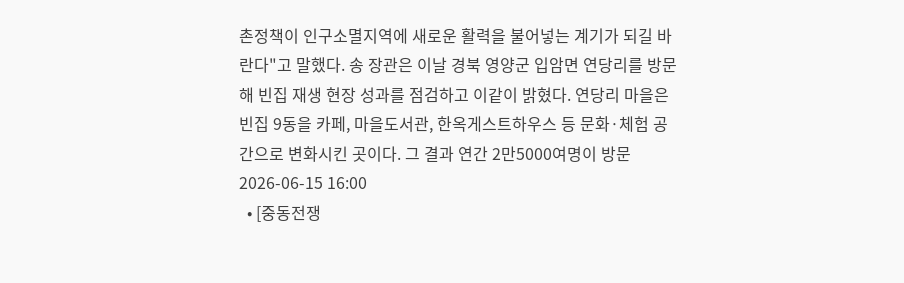촌정책이 인구소멸지역에 새로운 활력을 불어넣는 계기가 되길 바란다"고 말했다. 송 장관은 이날 경북 영양군 입암면 연당리를 방문해 빈집 재생 현장 성과를 점검하고 이같이 밝혔다. 연당리 마을은 빈집 9동을 카페, 마을도서관, 한옥게스트하우스 등 문화·체험 공간으로 변화시킨 곳이다. 그 결과 연간 2만5000여명이 방문 2026-06-15 16:00
  • [중동전쟁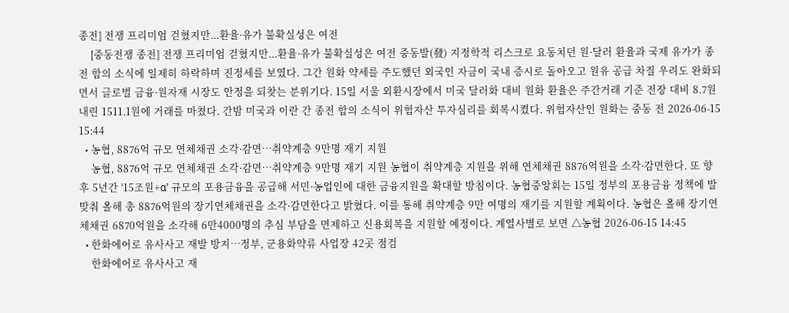종전] 전쟁 프리미엄 걷혔지만...환율·유가 불확실성은 여전
    [중동전쟁 종전] 전쟁 프리미엄 걷혔지만...환율·유가 불확실성은 여전 중동발(發) 지정학적 리스크로 요동치던 원·달러 환율과 국제 유가가 종전 합의 소식에 일제히 하락하며 진정세를 보였다. 그간 원화 약세를 주도했던 외국인 자금이 국내 증시로 돌아오고 원유 공급 차질 우려도 완화되면서 글로벌 금융·원자재 시장도 안정을 되찾는 분위기다. 15일 서울 외환시장에서 미국 달러화 대비 원화 환율은 주간거래 기준 전장 대비 8.7원 내린 1511.1원에 거래를 마쳤다. 간밤 미국과 이란 간 종전 합의 소식이 위험자산 투자심리를 회복시켰다. 위험자산인 원화는 중동 전 2026-06-15 15:44
  • 농협, 8876억 규모 연체채권 소각·감면…취약계층 9만명 재기 지원
    농협, 8876억 규모 연체채권 소각·감면…취약계층 9만명 재기 지원 농협이 취약계층 지원을 위해 연체채권 8876억원을 소각·감면한다. 또 향후 5년간 '15조원+α' 규모의 포용금융을 공급해 서민·농업인에 대한 금융지원을 확대할 방침이다. 농협중앙회는 15일 정부의 포용금융 정책에 발맞춰 올해 총 8876억원의 장기연체채권을 소각·감면한다고 밝혔다. 이를 통해 취약계층 9만 여명의 재기를 지원할 계획이다. 농협은 올해 장기연체채권 6870억원을 소각해 6만4000명의 추심 부담을 면제하고 신용회복을 지원할 예정이다. 계열사별로 보면 △농협 2026-06-15 14:45
  • 한화에어로 유사사고 재발 방지…정부, 군용화약류 사업장 42곳 점검
    한화에어로 유사사고 재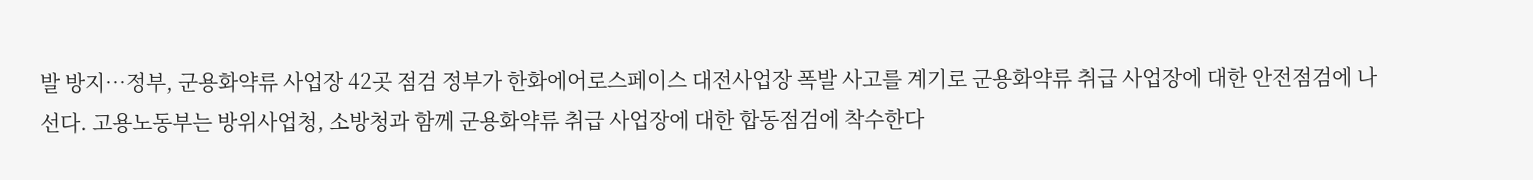발 방지…정부, 군용화약류 사업장 42곳 점검 정부가 한화에어로스페이스 대전사업장 폭발 사고를 계기로 군용화약류 취급 사업장에 대한 안전점검에 나선다. 고용노동부는 방위사업청, 소방청과 함께 군용화약류 취급 사업장에 대한 합동점검에 착수한다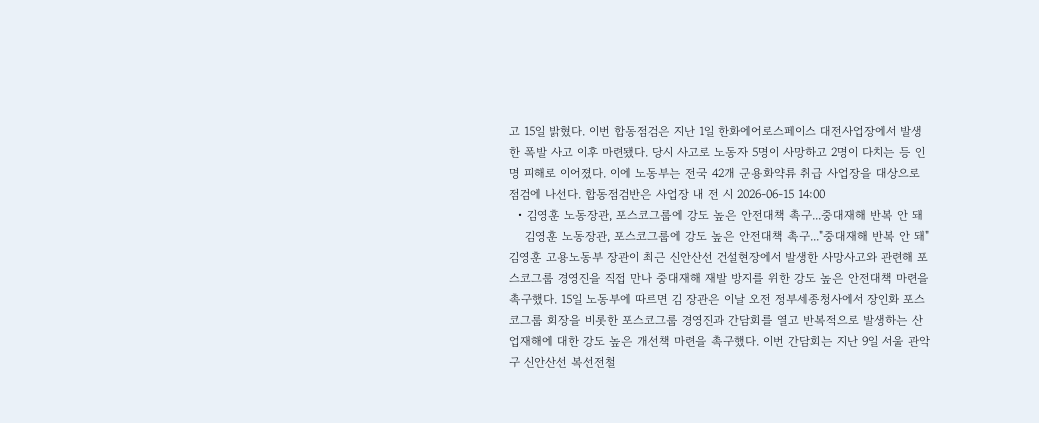고 15일 밝혔다. 이번 합동점검은 지난 1일 한화에어로스페이스 대전사업장에서 발생한 폭발 사고 이후 마련됐다. 당시 사고로 노동자 5명이 사망하고 2명이 다치는 등 인명 피해로 이어졌다. 이에 노동부는 전국 42개 군용화약류 취급 사업장을 대상으로 점검에 나선다. 합동점검반은 사업장 내 전 시 2026-06-15 14:00
  • 김영훈 노동장관, 포스코그룹에 강도 높은 안전대책 촉구...중대재해 반복 안 돼
    김영훈 노동장관, 포스코그룹에 강도 높은 안전대책 촉구..."중대재해 반복 안 돼" 김영훈 고용노동부 장관이 최근 신안산선 건설현장에서 발생한 사망사고와 관련해 포스코그룹 경영진을 직접 만나 중대재해 재발 방지를 위한 강도 높은 안전대책 마련을 촉구했다. 15일 노동부에 따르면 김 장관은 이날 오전 정부세종청사에서 장인화 포스코그룹 회장을 비롯한 포스코그룹 경영진과 간담회를 열고 반복적으로 발생하는 산업재해에 대한 강도 높은 개선책 마련을 촉구했다. 이번 간담회는 지난 9일 서울 관악구 신안산선 복선전철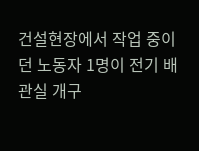건설현장에서 작업 중이던 노동자 1명이 전기 배관실 개구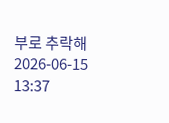부로 추락해 2026-06-15 13:37